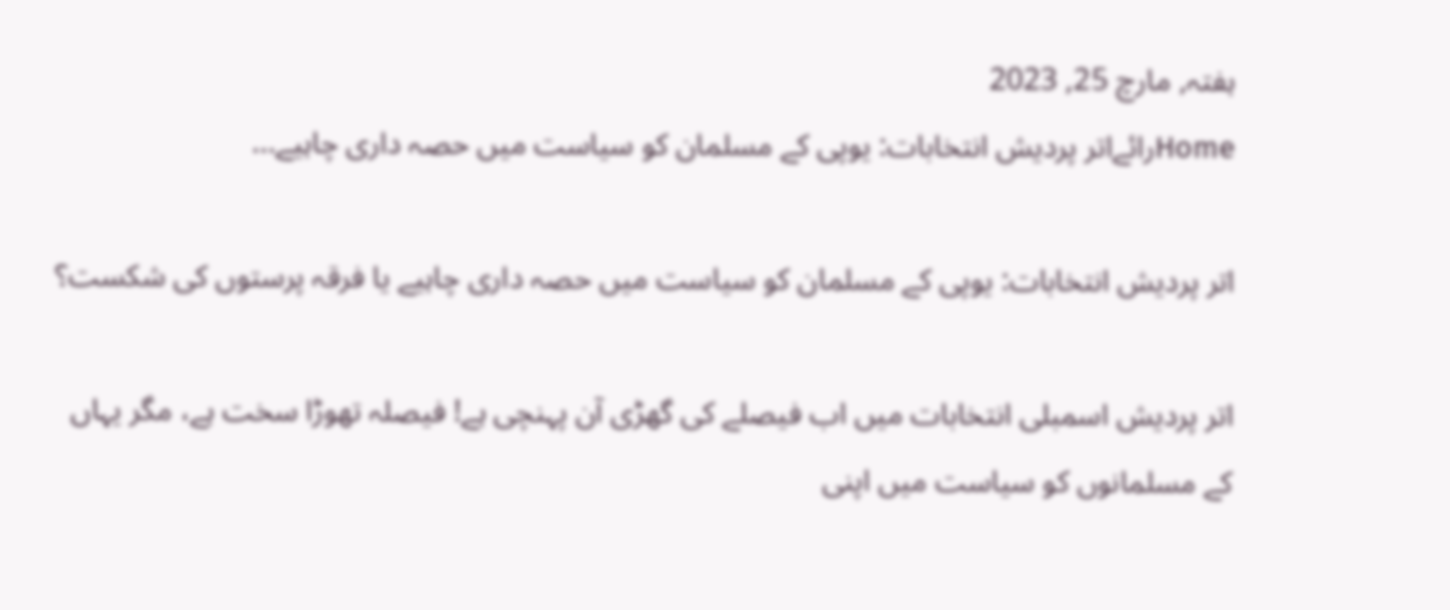ہفتہ, مارچ 25, 2023
Homeرائےاتر پردیش انتخابات: یوپی کے مسلمان کو سیاست میں حصہ داری چاہیے...

اتر پردیش انتخابات: یوپی کے مسلمان کو سیاست میں حصہ داری چاہیے یا فرقہ پرستوں کی شکست؟

اتر پردیش اسمبلی انتخابات میں اب فیصلے کی گھڑی آن پہنچی ہے! فیصلہ تھوڑا سخت ہے، مگر یہاں کے مسلمانوں کو سیاست میں اپنی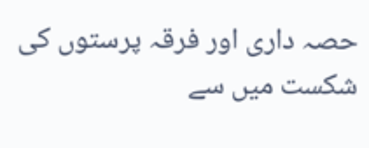حصہ داری اور فرقہ پرستوں کی شکست میں سے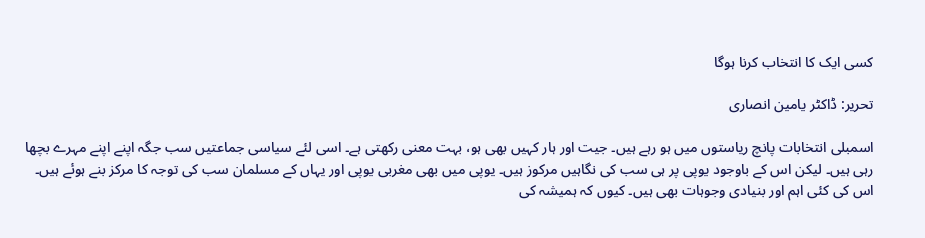کسی ایک کا انتخاب کرنا ہوگا

تحریر: ڈاکٹر یامین انصاری

اسمبلی انتخابات پانچ ریاستوں میں ہو رہے ہیں۔ جیت اور ہار کہیں بھی ہو، بہت معنی رکھتی ہے۔ اسی لئے سیاسی جماعتیں سب جگہ اپنے اپنے مہرے بچھا رہی ہیں۔ لیکن اس کے باوجود یوپی پر ہی سب کی نگاہیں مرکوز ہیں۔ یوپی میں بھی مغربی یوپی اور یہاں کے مسلمان سب کی توجہ کا مرکز بنے ہوئے ہیں۔ اس کی کئی اہم اور بنیادی وجوہات بھی ہیں۔ کیوں کہ ہمیشہ کی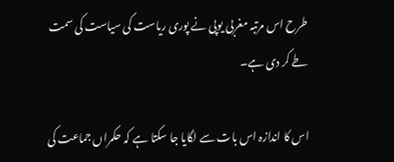طرح اس مرتبہ مغربی یوپی نے پوری ریاست کی سیاست کی سمت طے کر دی ہے۔

اس کا اندازہ اس بات سے لگایا جا سکتا ہے کہ حکمراں جماعت کی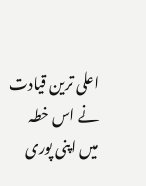اعلی ترین قیادت نے اس خطہ میں اپنی پوری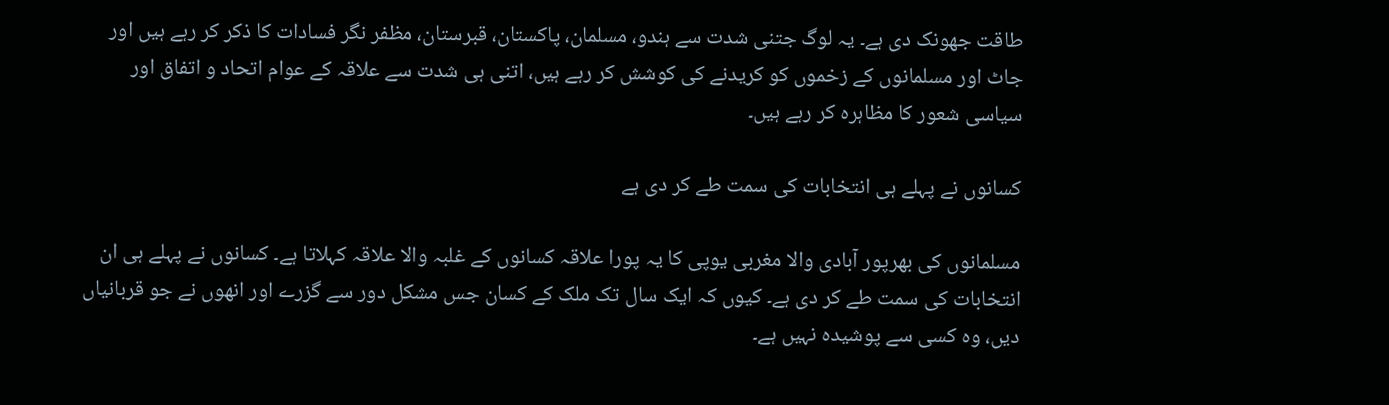طاقت جھونک دی ہے۔ یہ لوگ جتنی شدت سے ہندو، مسلمان، پاکستان، قبرستان، مظفر نگر فسادات کا ذکر کر رہے ہیں اور جاٹ اور مسلمانوں کے زخموں کو کریدنے کی کوشش کر رہے ہیں، اتنی ہی شدت سے علاقہ کے عوام اتحاد و اتفاق اور سیاسی شعور کا مظاہرہ کر رہے ہیں۔

کسانوں نے پہلے ہی انتخابات کی سمت طے کر دی ہے

مسلمانوں کی بھرپور آبادی والا مغربی یوپی کا یہ پورا علاقہ کسانوں کے غلبہ والا علاقہ کہلاتا ہے۔ کسانوں نے پہلے ہی ان انتخابات کی سمت طے کر دی ہے۔ کیوں کہ ایک سال تک ملک کے کسان جس مشکل دور سے گزرے اور انھوں نے جو قربانیاں دیں، وہ کسی سے پوشیدہ نہیں ہے۔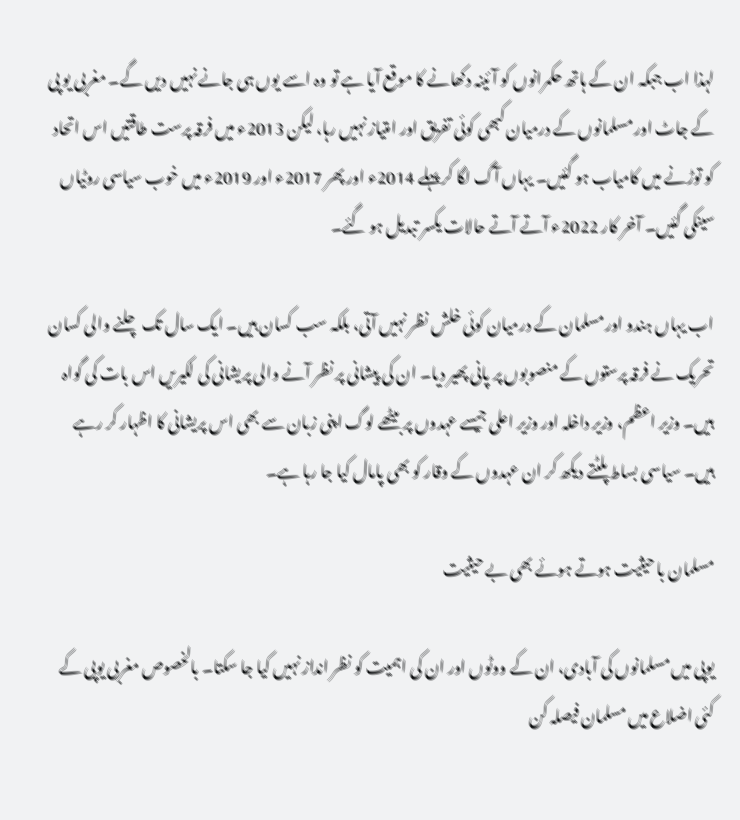لہذا اب جبکہ ان کے ہاتھ حکمرانوں کو آئینہ دکھانے کا موقع آیا ہے تو وہ اسے یوں ہی جانے نہیں دیں گے۔ مغربی یو پی کے جاٹ اور مسلمانوں کے درمیان کبھی کوئی تفریق اور امتیاز نہیں رہا، لیکن 2013ء میں فرقہ پرست طاقتیں اس اتحاد کو توڑنے میں کامیاب ہو گئیں۔ یہاں آگ لگا کر پہلے 2014ء اور پھر 2017ء اور 2019ء میں خوب سیاسی روٹیاں سینکی گئیں۔ آخر کار 2022ء آتے آتے حالات یکسر تبدیل ہو گئے۔

اب یہاں ہندو اورمسلمان کے درمیان کوئی خلش نظر نہیں آتی، بلکہ سب کسان ہیں۔ ایک سال تک چلنے والی کسان تحریک نے فرقہ پرستوں کے منصوبوں پر پانی پھیر دیا۔ ان کی پیشانی پر نظر آنے والی پریشانی کی لکیریں اس بات کی گواہ ہیں۔ وزیر اعظم، وزیر داخلہ اور وزیر اعلی جیسے عہدوں پر بیٹھے لوگ اپنی زبان سے بھی اس پریشانی کا اظہار کر رہے ہیں۔ سیاسی بساط پلٹتے دیکھ کر ان عہدوں کے وقار کو بھی پامال کیا جا رہا ہے۔

مسلمان با حیثیت ہوتے ہوئے بھی بے حیثیت

یوپی میں مسلمانوں کی آبادی، ان کے ووٹوں اور ان کی اہمیت کو نظر انداز نہیں کیا جا سکتا۔ بالخصوص مغربی یوپی کے کئی اضلاع میں مسلمان فیصلہ کن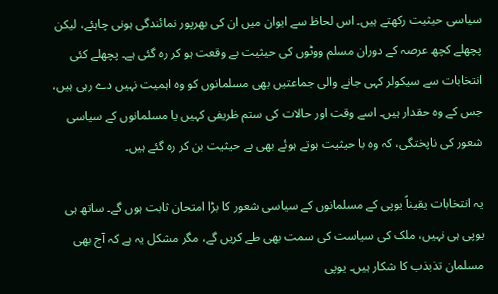سیاسی حیثیت رکھتے ہیں۔ اس لحاظ سے ایوان میں ان کی بھرپور نمائندگی ہونی چاہئے، لیکن پچھلے کچھ عرصہ کے دوران مسلم ووٹوں کی حیثیت بے وقعت ہو کر رہ گئی ہے۔ پچھلے کئی انتخابات سے سیکولر کہی جانے والی جماعتیں بھی مسلمانوں کو وہ اہمیت نہیں دے رہی ہیں، جس کے وہ حقدار ہیں۔ اسے وقت اور حالات کی ستم ظریفی کہیں یا مسلمانوں کے سیاسی شعور کی ناپختگی، کہ وہ با حیثیت ہوتے ہوئے بھی بے حیثیت بن کر رہ گئے ہیں۔

یہ انتخابات یقیناً یوپی کے مسلمانوں کے سیاسی شعور کا بڑا امتحان ثابت ہوں گے۔ ساتھ ہی یوپی ہی نہیں، ملک کی سیاست کی سمت بھی طے کریں گے، مگر مشکل یہ ہے کہ آج بھی مسلمان تذبذب کا شکار ہیں۔ یوپی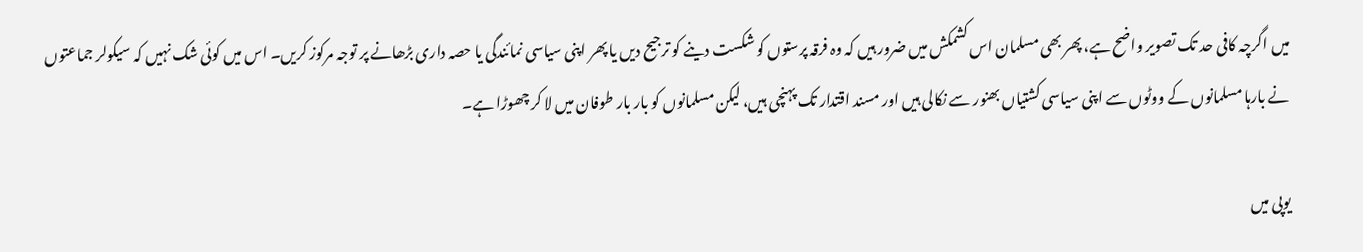میں اگرچہ کافی حد تک تصویر واضح ہے، پھر بھی مسلمان اس کشمکش میں ضرور ہیں کہ وہ فرقہ پرستوں کو شکست دینے کو ترجیح دیں یا پھر اپنی سیاسی نمائندگی یا حصہ داری بڑھانے پر توجہ مرکوز کریں۔ اس میں کوئی شک نہیں کہ سیکولر جماعتوں نے بارہا مسلمانوں کے ووٹوں سے اپنی سیاسی کشتیاں بھنور سے نکالی ہیں اور مسند اقتدار تک پہنچی ہیں، لیکن مسلمانوں کو بار بار طوفان میں لا کر چھوڑا ہے۔

یوپی میں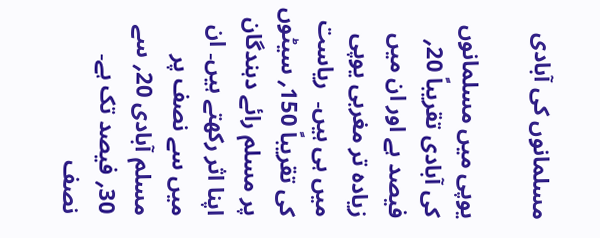مسلمانوں کی آبادی

یوپی میں مسلمانوں کی آبادی تقریباً 20؍ فیصد ہے اور ان میں زیادہ تر مغربی یوپی میں ہی ہیں۔  ریاست کی تقریباً 150؍ سیٹوں پر مسلم رائے دہندگان اپنا اثر رکھتے ہیں۔ ان میں سے نصف پر مسلم آبادی 20؍ سے 30؍ فیصد تک ہے۔ نصف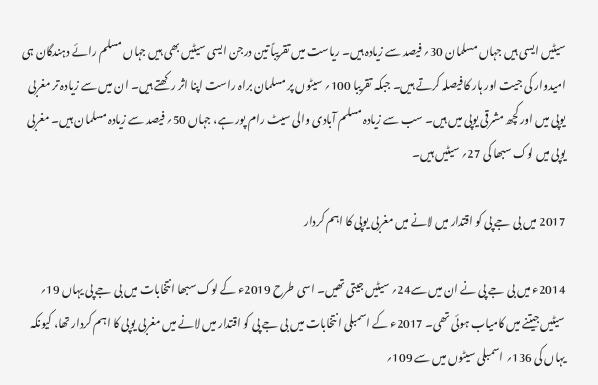سیٹیں ایسی ہیں جہاں مسلمان 30؍ فیصد سے زیادہ ہیں۔ ریاست میں تقریباً تین درجن ایسی سیٹیں بھی ہیں جہاں مسلم رائے دہندگان ہی امیدوار کی جیت اور ہار کا فیصلہ کرتے ہیں۔ جبکہ تقریبا 100؍ سیٹوں پر مسلمان براہ راست اپنا اثر رکھتے ہیں۔ ان میں سے زیادہ تر مغربی یوپی میں اور کچھ مشرقی یوپی میں ہیں۔ سب سے زیادہ مسلم آبادی والی سیٹ رام پور ہے، جہاں 50؍ فیصد سے زیادہ مسلمان ہیں۔ مغربی یوپی میں لوک سبھا کی 27؍ سیٹیں ہیں۔

2017 میں بی جے پی کو اقتدار میں لانے میں مغربی یوپی کا اہم کردار

2014ء میں بی جے پی نے ان میں سے24؍ سیٹیں جیتی تھیں۔ اسی طرح 2019ء کے لوک سبھا انتخابات میں بی جے پی یہاں 19؍ سیٹیں جیتنے میں کامیاب ہوئی تھی۔ 2017ء کے اسمبلی انتخابات میں بی جے پی کو اقتدار میں لانے میں مغربی یوپی کا اہم کردار تھا، کیونکہ یہاں کی 136؍ اسمبلی سیٹوں میں سے 109؍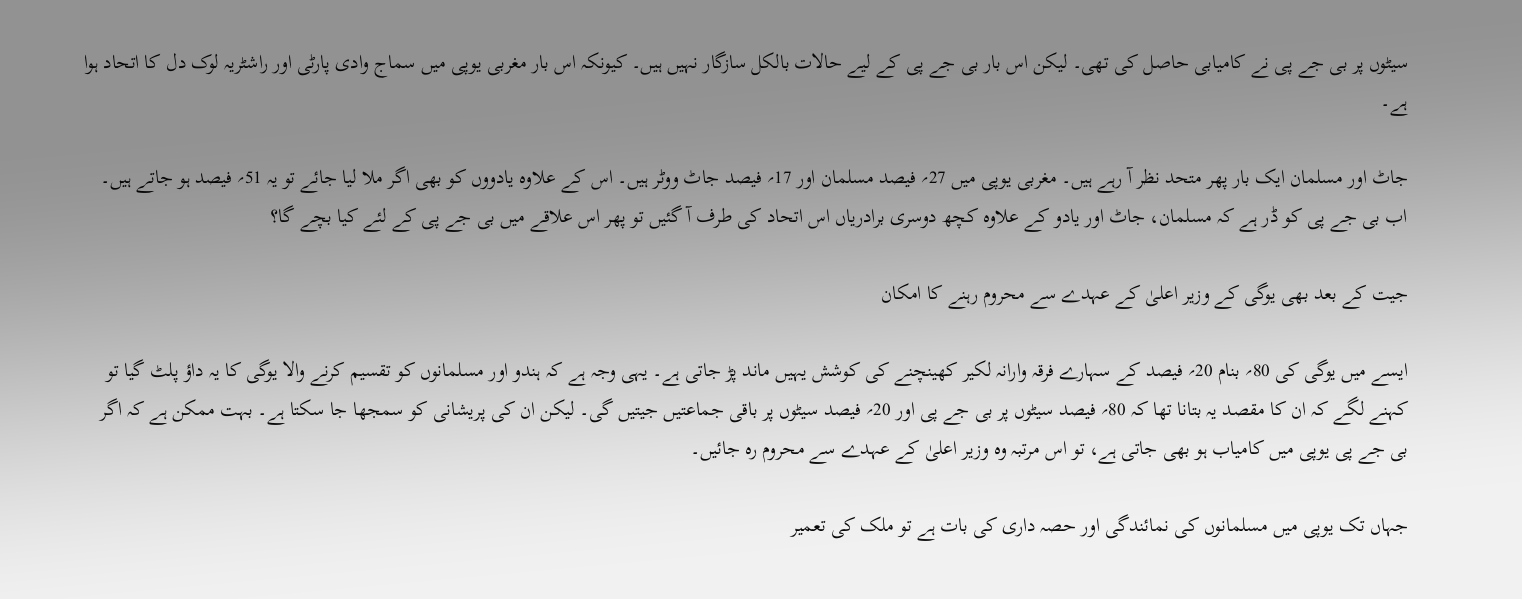سیٹوں پر بی جے پی نے کامیابی حاصل کی تھی۔ لیکن اس بار بی جے پی کے لیے حالات بالکل سازگار نہیں ہیں۔ کیونکہ اس بار مغربی یوپی میں سماج وادی پارٹی اور راشٹریہ لوک دل کا اتحاد ہوا ہے۔

جاٹ اور مسلمان ایک بار پھر متحد نظر آ رہے ہیں۔ مغربی یوپی میں 27؍ فیصد مسلمان اور 17؍ فیصد جاٹ ووٹر ہیں۔ اس کے علاوہ یادووں کو بھی اگر ملا لیا جائے تو یہ 51؍ فیصد ہو جاتے ہیں۔ اب بی جے پی کو ڈر ہے کہ مسلمان، جاٹ اور یادو کے علاوہ کچھ دوسری برادریاں اس اتحاد کی طرف آ گئیں تو پھر اس علاقے میں بی جے پی کے لئے کیا بچے گا؟

جیت کے بعد بھی یوگی کے وزیر اعلیٰ کے عہدے سے محروم رہنے کا امکان

ایسے میں یوگی کی 80؍ بنام 20؍ فیصد کے سہارے فرقہ وارانہ لکیر کھینچنے کی کوشش یہیں ماند پڑ جاتی ہے۔ یہی وجہ ہے کہ ہندو اور مسلمانوں کو تقسیم کرنے والا یوگی کا یہ داؤ پلٹ گیا تو کہنے لگے کہ ان کا مقصد یہ بتانا تھا کہ 80؍ فیصد سیٹوں پر بی جے پی اور 20؍ فیصد سیٹوں پر باقی جماعتیں جیتیں گی۔ لیکن ان کی پریشانی کو سمجھا جا سکتا ہے۔ بہت ممکن ہے کہ اگر بی جے پی یوپی میں کامیاب ہو بھی جاتی ہے، تو اس مرتبہ وہ وزیر اعلیٰ کے عہدے سے محروم رہ جائیں۔

جہاں تک یوپی میں مسلمانوں کی نمائندگی اور حصہ داری کی بات ہے تو ملک کی تعمیر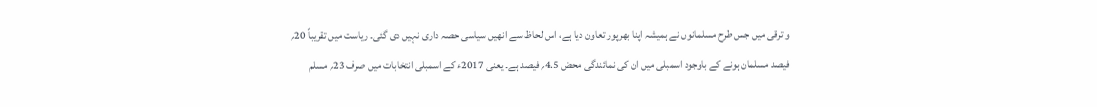و ترقی میں جس طرح مسلمانوں نے ہمیشہ اپنا بھرپور تعاون دیا ہے، اس لحاظ سے انھیں سیاسی حصہ داری نہیں دی گئی۔ ریاست میں تقریباً 20؍ فیصد مسلمان ہونے کے باوجود اسمبلی میں ان کی نمائندگی محض 4.5؍ فیصد ہے۔ یعنی 2017ء کے اسمبلی انتخابات میں صرف 23؍ مسلم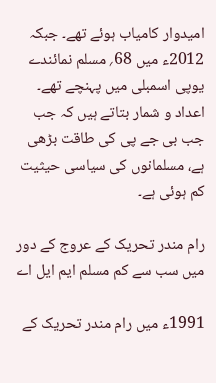امیدوار کامیاب ہوئے تھے۔ جبکہ 2012ء میں 68؍ مسلم نمائندے یوپی اسمبلی میں پہنچے تھے۔ اعداد و شمار بتاتے ہیں کہ جب جب بی جے پی کی طاقت بڑھی ہے، مسلمانوں کی سیاسی حیثیت کم ہوئی ہے۔

رام مندر تحریک کے عروج کے دور میں سب سے کم مسلم ایم ایل اے

1991ء میں رام مندر تحریک کے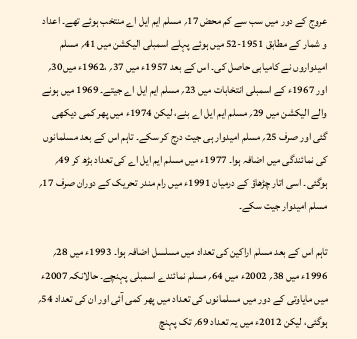عروج کے دور میں سب سے کم محض 17؍ مسلم ایم ایل اے منتخب ہوئے تھے۔ اعداد و شمار کے مطابق 1951-52 میں ہوئے پہلے اسمبلی الیکشن میں 41؍ مسلم امیدواروں نے کامیابی حاصل کی۔ اس کے بعد 1957ء میں 37؍ ،1962ء میں30؍ اور 1967ء کے اسمبلی انتخابات میں 23؍ مسلم ایم ایل اے جیتے۔ 1969 میں ہونے والے الیکشن میں 29؍ مسلم ایم ایل اے بنے، لیکن 1974ء میں پھر کمی دیکھی گئی اور صرف 25؍ مسلم امیدوار ہی جیت درج کر سکے۔ تاہم اس کے بعد مسلمانوں کی نمائندگی میں اضافہ ہوا۔ 1977ء میں مسلم ایم ایل اے کی تعداد بڑھ کر 49؍ ہوگئی۔ اسی اتار چڑھاؤ کے درمیان 1991ء میں رام مندر تحریک کے دوران صرف 17؍ مسلم امیدوار جیت سکے۔

تاہم اس کے بعد مسلم اراکین کی تعداد میں مسلسل اضافہ ہوا۔ 1993ء میں 28؍ 1996ء میں 38؍ 2002ء میں 64؍ مسلم نمائندے اسمبلی پہنچے۔ حالانکہ 2007ء میں مایاوتی کے دور میں مسلمانوں کی تعداد میں پھر کمی آئی اور ان کی تعداد 54؍ ہوگئی، لیکن 2012ء میں یہ تعداد 69؍ تک پہنچ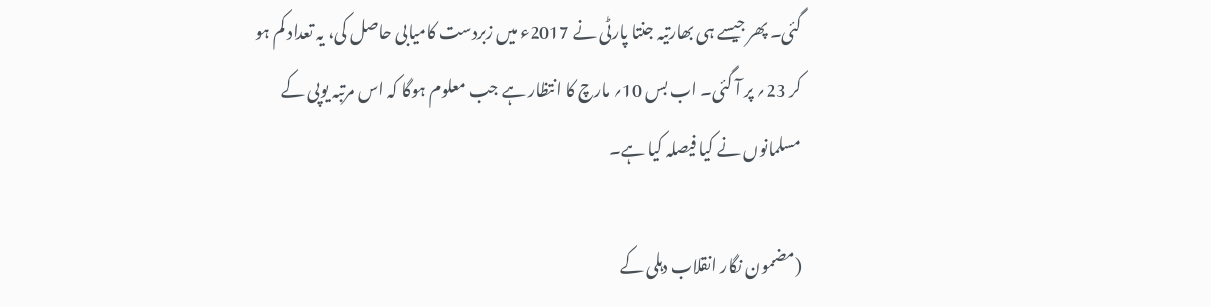گئی۔ پھر جیسے ہی بھارتیہ جنتا پارٹی نے 2017ء میں زبردست کامیابی حاصل کی، یہ تعداد کم ہو کر 23؍ پر آ گئی۔ اب بس 10؍ مارچ کا انتظار ہے جب معلوم ہوگا کہ اس مرتبہ یوپی کے مسلمانوں نے کیا فیصلہ کیا ہے۔

(مضمون نگار انقلاب دہلی کے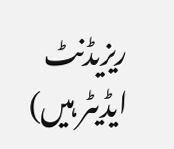ریزیڈنٹ ایڈیٹر ہیں)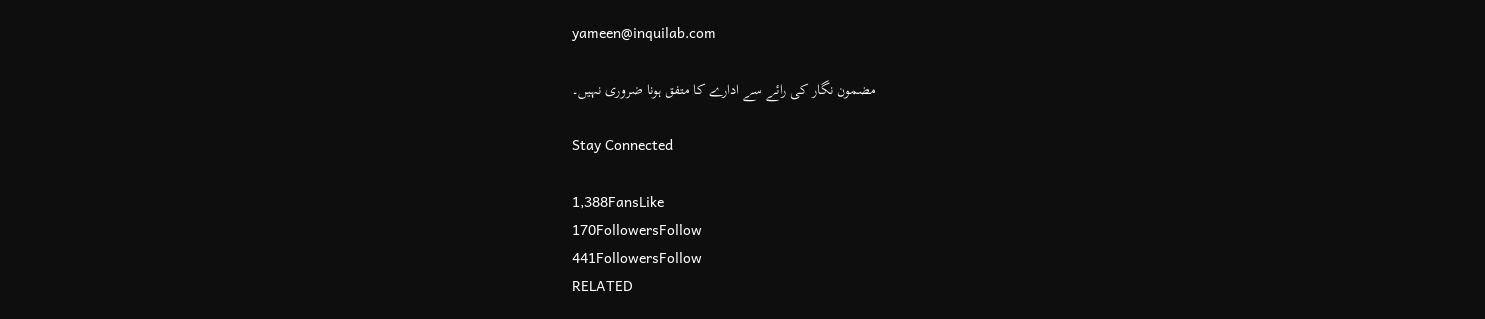yameen@inquilab.com

مضمون نگار کی رائے سے ادارے کا متفق ہونا ضروری نہیں۔

Stay Connected

1,388FansLike
170FollowersFollow
441FollowersFollow
RELATED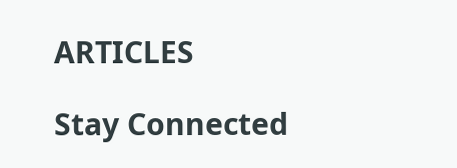ARTICLES

Stay Connected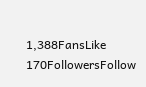1,388FansLike
170FollowersFollow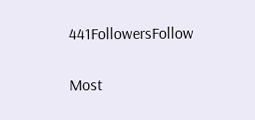441FollowersFollow

Most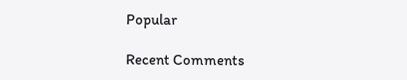Popular

Recent Comments